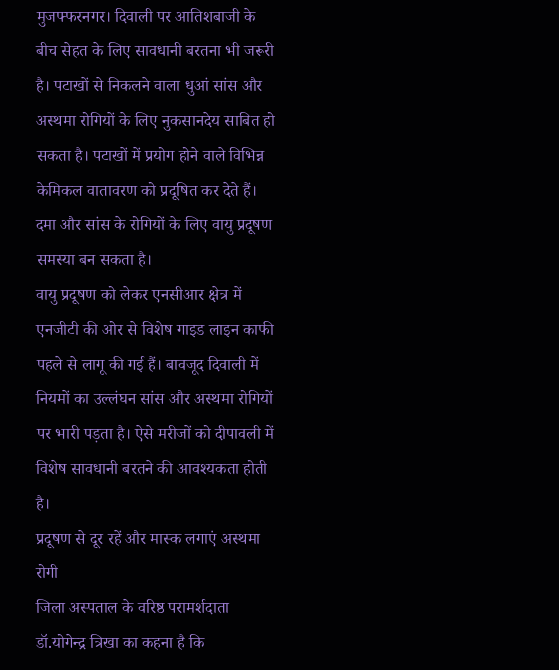मुजफ्फरनगर। दिवाली पर आतिशबाजी के बीच सेहत के लिए सावधानी बरतना भी जरूरी है। पटाखों से निकलने वाला धुआं सांस और अस्थमा रोगियों के लिए नुकसानदेय साबित हो सकता है। पटाखों में प्रयोग होने वाले विभिन्न केमिकल वातावरण को प्रदूषित कर देते हैं। दमा और सांस के रोगियों के लिए वायु प्रदूषण समस्या बन सकता है।
वायु प्रदूषण को लेकर एनसीआर क्षेत्र में एनजीटी की ओर से विशेष गाइड लाइन काफी पहले से लागू की गई हैं। बावजूद दिवाली में नियमों का उल्लंघन सांस और अस्थमा रोगियों पर भारी पड़ता है। ऐसे मरीजों को दीपावली में विशेष सावधानी बरतने की आवश्यकता होती है।
प्रदूषण से दूर रहें और मास्क लगाएं अस्थमा रोगी
जिला अस्पताल के वरिष्ठ परामर्शदाता डॉ.योगेन्द्र त्रिखा का कहना है कि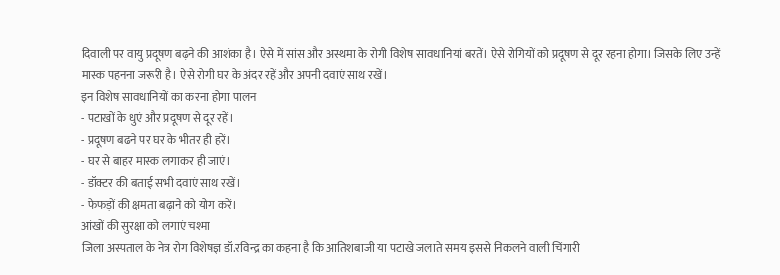दिवाली पर वायु प्रदूषण बढ़ने की आशंका है। ऐसे में सांस और अस्थमा के रोगी विशेष सावधानियां बरतें। ऐसे रोगियों को प्रदूषण से दूर रहना होगा। जिसके लिए उन्हें मास्क पहनना जरूरी है। ऐसे रोगी घर के अंदर रहें और अपनी दवाएं साथ रखें।
इन विशेष सावधानियों का करना होगा पालन
- पटाखों के धुएं और प्रदूषण से दूर रहें।
- प्रदूषण बढने पर घर के भीतर ही हरें।
- घर से बाहर मास्क लगाकर ही जाएं।
- डॉक्टर की बताई सभी दवाएं साथ रखें।
- फेफड़ों की क्षमता बढ़ाने को योग करें।
आंखों की सुरक्षा को लगाएं चश्मा
जिला अस्पताल के नेत्र रोग विशेषज्ञ डॉ.रविन्द्र का कहना है कि आतिशबाजी या पटाखे जलाते समय इससे निकलने वाली चिंगारी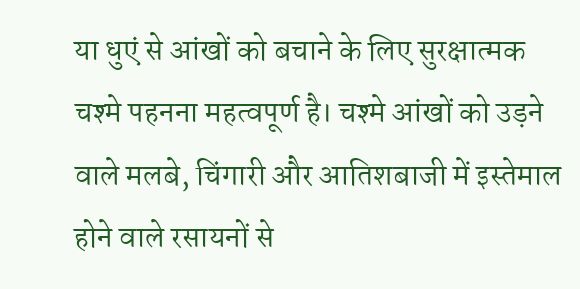या धुएं से आंखों को बचाने के लिए सुरक्षात्मक चश्मे पहनना महत्वपूर्ण है। चश्मे आंखों को उड़ने वाले मलबे, चिंगारी और आतिशबाजी में इस्तेमाल होने वाले रसायनों से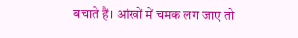बचाते हैं। आंखों में चमक लग जाए तो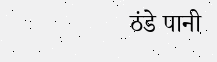ठंडे पानी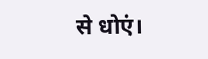से धोएं।